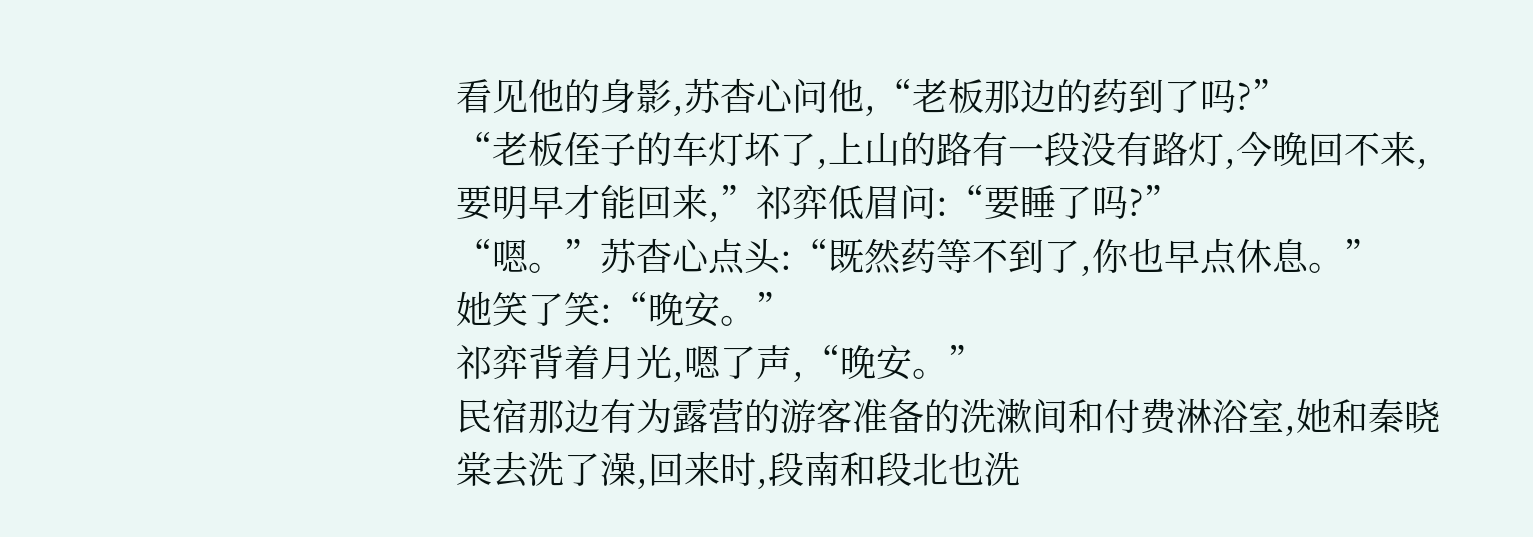看见他的身影,苏杳心问他,“老板那边的药到了吗?”
“老板侄子的车灯坏了,上山的路有一段没有路灯,今晚回不来,要明早才能回来,”祁弈低眉问:“要睡了吗?”
“嗯。”苏杳心点头:“既然药等不到了,你也早点休息。”
她笑了笑:“晚安。”
祁弈背着月光,嗯了声,“晚安。”
民宿那边有为露营的游客准备的洗漱间和付费淋浴室,她和秦晓棠去洗了澡,回来时,段南和段北也洗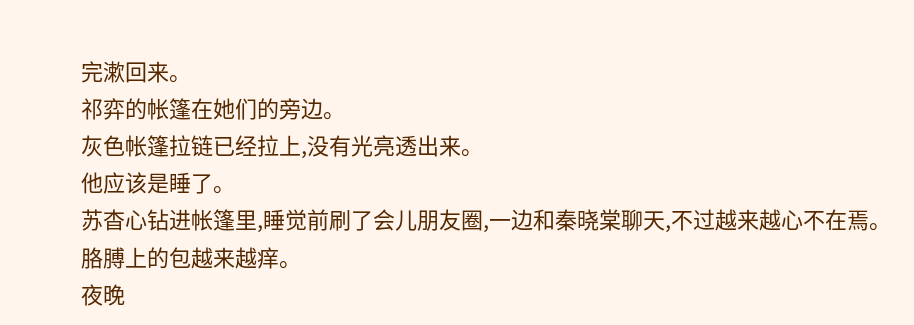完漱回来。
祁弈的帐篷在她们的旁边。
灰色帐篷拉链已经拉上,没有光亮透出来。
他应该是睡了。
苏杳心钻进帐篷里,睡觉前刷了会儿朋友圈,一边和秦晓棠聊天,不过越来越心不在焉。
胳膊上的包越来越痒。
夜晚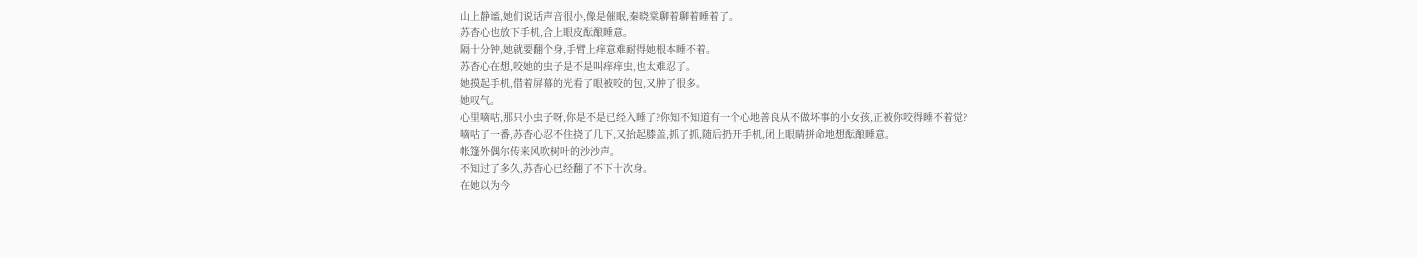山上静谧,她们说话声音很小,像是催眠,秦晓棠聊着聊着睡着了。
苏杳心也放下手机,合上眼皮酝酿睡意。
隔十分钟,她就要翻个身,手臂上痒意难耐得她根本睡不着。
苏杳心在想,咬她的虫子是不是叫痒痒虫,也太难忍了。
她摸起手机,借着屏幕的光看了眼被咬的包,又肿了很多。
她叹气。
心里嘀咕,那只小虫子呀,你是不是已经入睡了?你知不知道有一个心地善良从不做坏事的小女孩,正被你咬得睡不着觉?
嘀咕了一番,苏杳心忍不住挠了几下,又抬起膝盖,抓了抓,随后扔开手机,闭上眼睛拼命地想酝酿睡意。
帐篷外偶尔传来风吹树叶的沙沙声。
不知过了多久,苏杳心已经翻了不下十次身。
在她以为今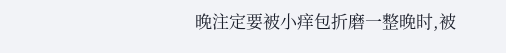晚注定要被小痒包折磨一整晚时,被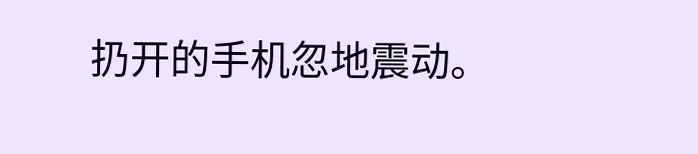扔开的手机忽地震动。